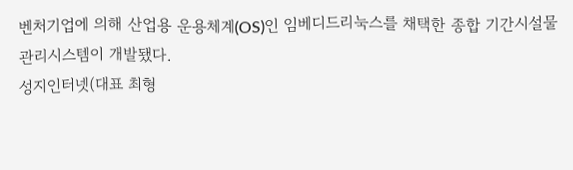벤처기업에 의해 산업용 운용체계(OS)인 임베디드리눅스를 채택한 종합 기간시설물 관리시스템이 개발됐다.
성지인터넷(대표 최형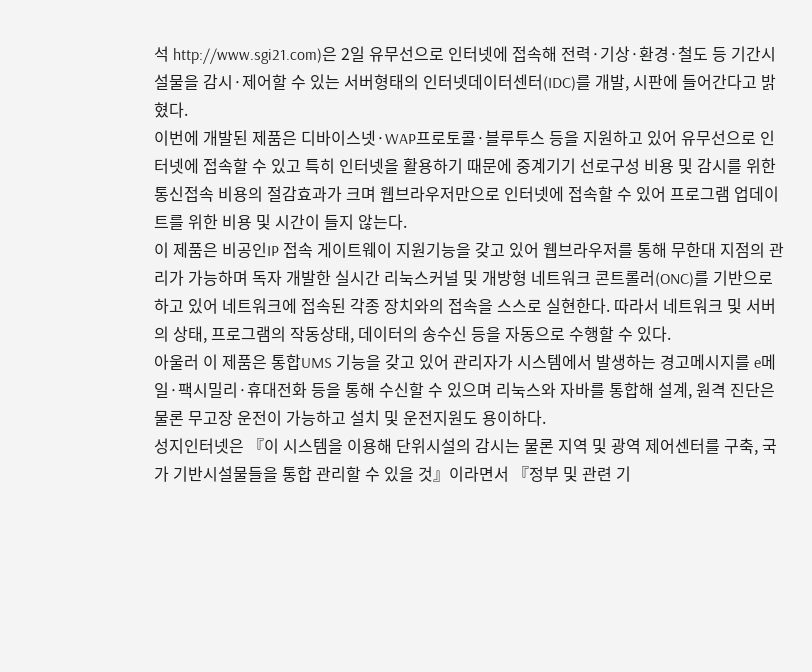석 http://www.sgi21.com)은 2일 유무선으로 인터넷에 접속해 전력·기상·환경·철도 등 기간시설물을 감시·제어할 수 있는 서버형태의 인터넷데이터센터(IDC)를 개발, 시판에 들어간다고 밝혔다.
이번에 개발된 제품은 디바이스넷·WAP프로토콜·블루투스 등을 지원하고 있어 유무선으로 인터넷에 접속할 수 있고 특히 인터넷을 활용하기 때문에 중계기기 선로구성 비용 및 감시를 위한 통신접속 비용의 절감효과가 크며 웹브라우저만으로 인터넷에 접속할 수 있어 프로그램 업데이트를 위한 비용 및 시간이 들지 않는다.
이 제품은 비공인IP 접속 게이트웨이 지원기능을 갖고 있어 웹브라우저를 통해 무한대 지점의 관리가 가능하며 독자 개발한 실시간 리눅스커널 및 개방형 네트워크 콘트롤러(ONC)를 기반으로 하고 있어 네트워크에 접속된 각종 장치와의 접속을 스스로 실현한다. 따라서 네트워크 및 서버의 상태, 프로그램의 작동상태, 데이터의 송수신 등을 자동으로 수행할 수 있다.
아울러 이 제품은 통합UMS 기능을 갖고 있어 관리자가 시스템에서 발생하는 경고메시지를 e메일·팩시밀리·휴대전화 등을 통해 수신할 수 있으며 리눅스와 자바를 통합해 설계, 원격 진단은 물론 무고장 운전이 가능하고 설치 및 운전지원도 용이하다.
성지인터넷은 『이 시스템을 이용해 단위시설의 감시는 물론 지역 및 광역 제어센터를 구축, 국가 기반시설물들을 통합 관리할 수 있을 것』이라면서 『정부 및 관련 기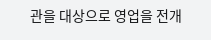관을 대상으로 영업을 전개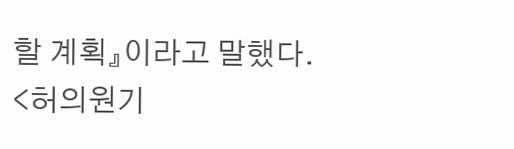할 계획』이라고 말했다.
<허의원기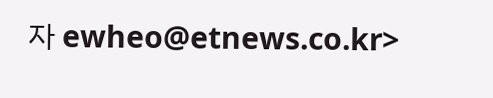자 ewheo@etnews.co.kr>